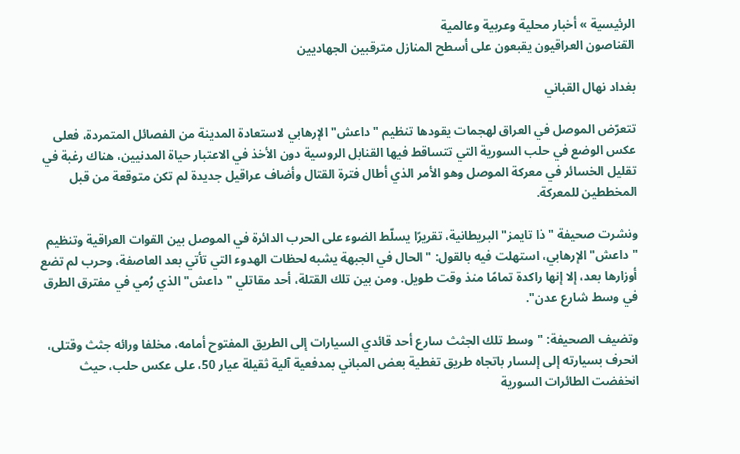الرئيسية » أخبار محلية وعربية وعالمية
القناصون العراقيون يقبعون على أسطح المنازل مترقبين الجهاديين

بغداد نهال القباني

تتعرّض الموصل في العراق لهجمات يقودها تنظيم "داعش" الإرهابي لاستعادة المدينة من الفصائل المتمردة، فعلى عكس الوضع في حلب السورية التي تتساقط فيها القنابل الروسية دون الأخذ في الاعتبار حياة المدنيين، هناك رغبة في تقليل الخسائر في معركة الموصل وهو الأمر الذي أطال فترة القتال وأضاف عراقيل جديدة لم تكن متوقعة من قبل المخططين للمعركة.

ونشرت صحيفة "ذا تايمز" البريطانية، تقريرًا يسلّط الضوء على الحرب الدائرة في الموصل بين القوات العراقية وتنظيم "داعش" الإرهابي، استهلت فيه بالقول: "الحال في الجبهة يشبه لحظات الهدوء التي تأتي بعد العاصفة، وحرب لم تضع أوزارها بعد، إلا إنها راكدة تمامًا منذ وقت طويل. ومن بين تلك القتلة، أحد مقاتلي "داعش" الذي رُمي في مفترق الطرق في وسط شارع عدن".

وتضيف الصحيفة: "وسط تلك الجثث سارع أحد قائدي السيارات إلى الطريق المفتوح أمامه، مخلفا ورائه جثث وقتلى، انحرف بسيارته إلى إلىسار باتجاه طريق تغطية بعض المباني بمدفعية آلية ثقيلة عيار 50، على عكس حلب، حيث انخفضت الطائرات السورية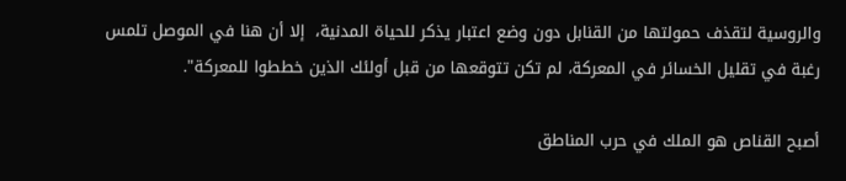والروسية لتقذف حمولتها من القنابل دون وضع اعتبار يذكر للحياة المدنية،  إلا أن هنا في الموصل تلمس رغبة في تقليل الخسائر في المعركة، لم تكن تتوقعها من قبل أولئك الذين خططوا للمعركة".

أصبح القناص هو الملك في حرب المناطق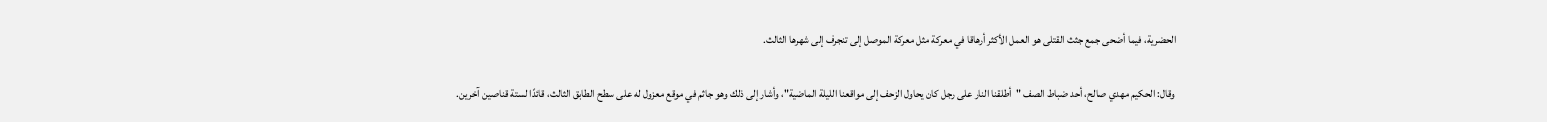الحضرية، فيما أضحى جمع جثث القتلى هو العمل الأكثر أرهاقا في معركة مثل معركة الموصل إلى تنجرف إلى شهرها الثالث.

 وقال: الحكيم مهدي صالح، أحد ضباط الصف "أطلقنا النار على رجل كان يحاول الزحف إلى مواقعنا الليلة الماضية"، وأشار إلى ذلك وهو جاثم في موقع معزول له على سطح الطابق الثالث، قائدًا لستة قناصين آخرين.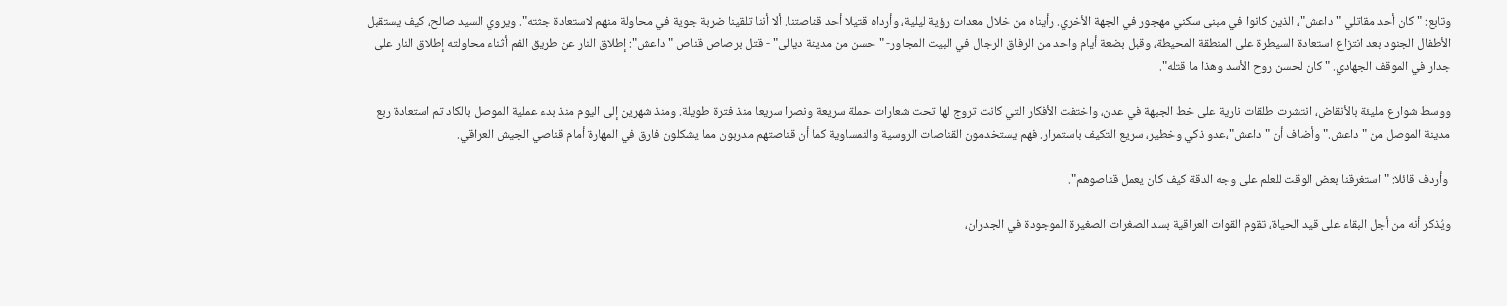وتابع: "كان أحد مقاتلي "داعش"، الذين كانوا في مبنى سكني مهجور في الجهة الأخري. رأيناه من خلال معدات رؤية ليلية، وأرداه قتيلا أحد قناصتنا. ألا أننا تلقينا ضربة جوية في محاولة منهم لاستعادة جثته". ويروي السيد صالح، كيف يستقبل الأطفال الجنود بعد انتزاع استعادة السيطرة على المنطقة المحيطة، وقبل بضعة أيام واحد من الرفاق الرجال في البيت المجاور- "حسن من مدينة ديالى" - قتل برصاص قناص "داعش": إطلاق النار عن طريق الفم أثناء محاولته إطلاق النار على جدار في الموقف الجهادي. "كان لحسن روح الأسد وهذا ما قتله".

ووسط شوارع مليئة بالأنقاض، انتشرت طلقات نارية على خط الجبهة في عدن، واختفت الأفكار التي كانت تروج لها تحت شعارات حملة سريعة ونصرا سريعا منذ فترة طويلة. ومنذ شهرين إلى اليوم منذ بدء عملية الموصل بالكاد تم استعادة ربع مدينة الموصل من "داعش." وأضاف أن "داعش"،عدو ذكي وخطير، سريع التكيف باستمرار. فهم يستخدمون القناصات الروسية والنمساوية كما أن قناصتهم مدربون مما يشكلون فارق في المهارة أمام قناصي الجيش العراقي.

 وأردف قائلا: "استغرقنا بعض الوقت للعلم على وجه الدقة كيف كان يعمل قناصوهم".

ويُذكر أنه من أجل البقاء على قيد الحياة، تقوم القوات العراقية بسد الصغرات الصغيرة الموجودة في الجدران،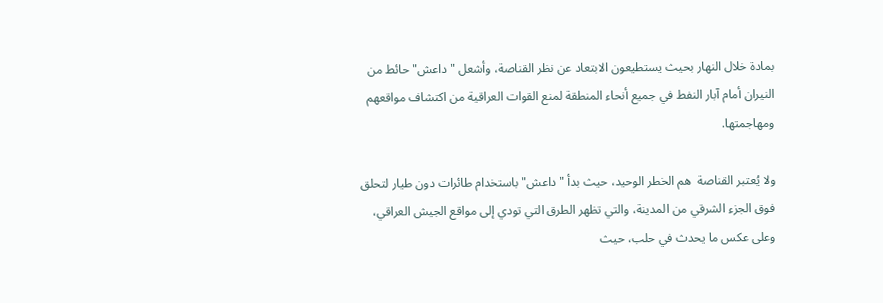بمادة خلال النهار بحيث يستطيعون الابتعاد عن نظر القناصة، وأشعل "داعش" حائط من النيران أمام آبار النفط في جميع أنحاء المنطقة لمنع القوات العراقية من اكتشاف مواقعهم ومهاجمتها.

ولا يُعتبر القناصة  هم الخطر الوحيد، حيث بدأ "داعش" باستخدام طائرات دون طيار لتحلق فوق الجزء الشرقي من المدينة، والتي تظهر الطرق التي تودي إلى مواقع الجيش العراقي، وعلى عكس ما يحدث في حلب، حيث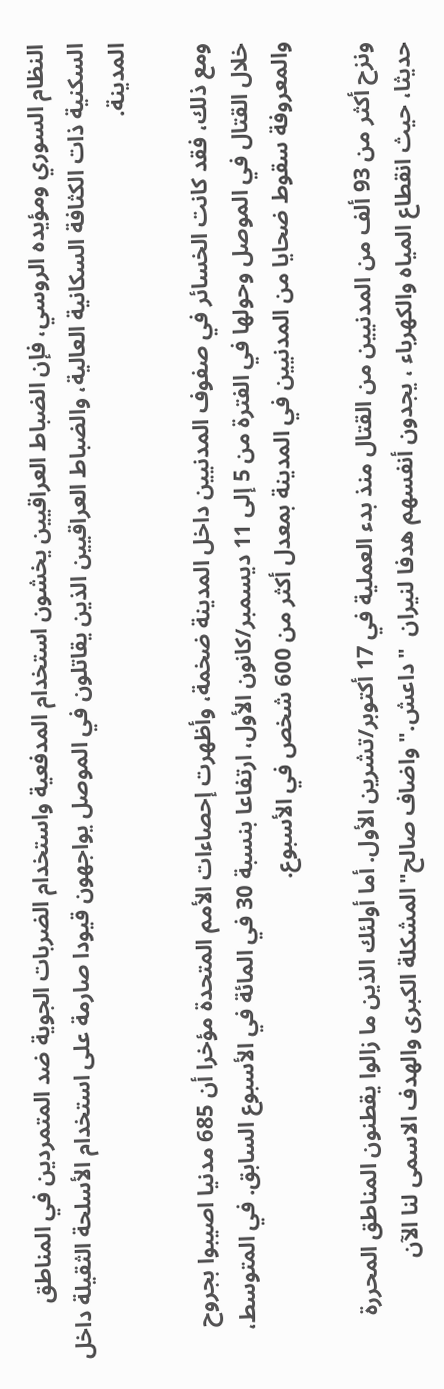النظام السوري ومؤيده الروسي، فإن الضباط العراقيين يخشون استخدام المدفعية واستخدام الضربات الجوية ضد المتمردين في المناطق السكنية ذات الكثافة السكانية العالية، والضباط العراقيين الذين يقاتلون في الموصل يواجهون قيودا صارمة على استخدام الأسلحة الثقيلة داخل المدينة.

ومع ذلك، فقد كانت الخسائر في صفوف المدنيين داخل المدينة ضخمة، وأظهرت إحصاءات الأمم المتحدة مؤخرا أن 685 مدنيا اصيبوا بجروح خلال القتال في الموصل وحولها في الفترة من 5 إلى 11 ديسمبر/كانون الأول، ارتفاعا بنسبة 30 في المائة في الأسبوع السابق. في المتوسط، والمعروفة سقوط ضحايا من المدنيين في المدينة بمعدل أكثر من 600 شخص في الأسبوع.

ونزح أكثر من 93 ألف من المدنيين من القتال منذ بدء العملية في 17 أكتوبر/تشرين الأول. أما أولئك الذين ما زالوا يقطنون المناطق المحررة حديثا، حيث انقطاع المياه والكهرباء ، يجدون أنفسهم هدفا لنيران  "داعش." واضاف صالح"المشكلة الكبرى والهدف الاسمى لنا الآن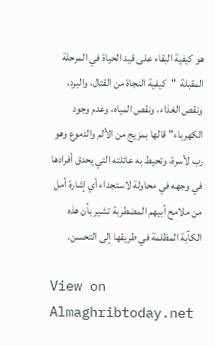هو كيفية البقاء على قيد الحياة في المرحلة المقبلة  "كيفية النجاة من القتال، والبرد، ونقص الغذاء، ونقص المياه، وعدم وجود الكهرباء" قالها بمزيج من الألم والدموع وهو رب لأسرة، وتحيط به عائلته التي يحدق أفرادها في وجهه في محاولة لاستجداء أي إشارة أمل من ملامح أبيهم المضطربة تشير بأن هذه الكآبة المظلمة في طريقها إلى التحسن.

View on Almaghribtoday.net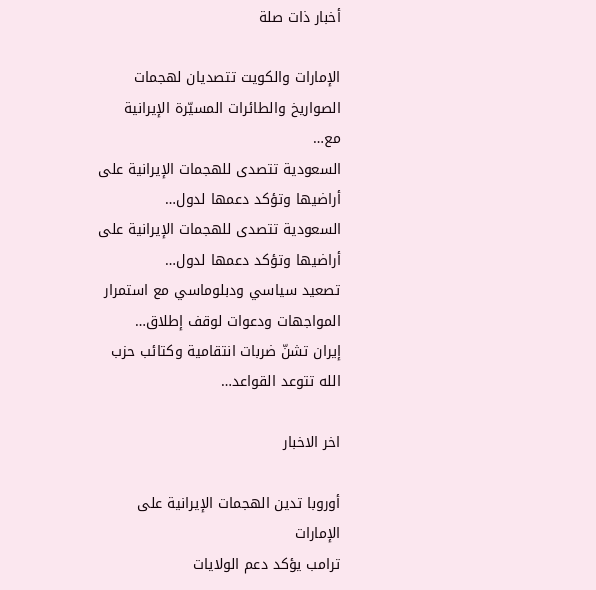أخبار ذات صلة

الإمارات والكويت تتصديان لهجمات الصواريخ والطائرات المسيّرة الإيرانية مع…
السعودية تتصدى للهجمات الإيرانية على أراضيها وتؤكد دعمها لدول…
السعودية تتصدى للهجمات الإيرانية على أراضيها وتؤكد دعمها لدول…
تصعيد سياسي ودبلوماسي مع استمرار المواجهات ودعوات لوقف إطلاق…
إيران تشنّ ضربات انتقامية وكتائب حزب الله تتوعد القواعد…

اخر الاخبار

أوروبا تدين الهجمات الإيرانية على الإمارات
ترامب يؤكد دعم الولايات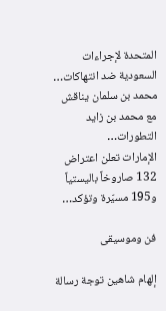المتحدة لإجراءات السعودية ضد انتهاكات…
محمد بن سلمان يناقش مع محمد بن زايد التطورات…
الإمارات تعلن اعتراض 132 صاروخاً باليستياً و195 مسيّرة وتؤكد…

فن وموسيقى

إلهام شاهين توجة رسالة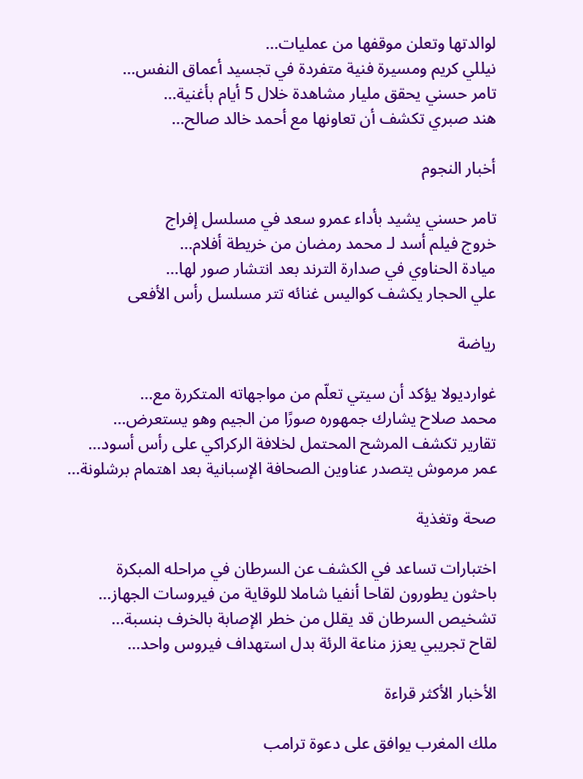لوالدتها وتعلن موقفها من عمليات…
نيللي كريم ومسيرة فنية متفردة في تجسيد أعماق النفس…
تامر حسني يحقق مليار مشاهدة خلال 5 أيام بأغنية…
هند صبري تكشف أن تعاونها مع أحمد خالد صالح…

أخبار النجوم

تامر حسني يشيد بأداء عمرو سعد في مسلسل إفراج
خروج فيلم أسد لـ محمد رمضان من خريطة أفلام…
ميادة الحناوي في صدارة الترند بعد انتشار صور لها…
علي الحجار يكشف كواليس غنائه تتر مسلسل رأس الأفعى

رياضة

غوارديولا يؤكد أن سيتي تعلّم من مواجهاته المتكررة مع…
محمد صلاح يشارك جمهوره صورًا من الجيم وهو يستعرض…
تقارير تكشف المرشح المحتمل لخلافة الركراكي على رأس أسود…
عمر مرموش يتصدر عناوين الصحافة الإسبانية بعد اهتمام برشلونة…

صحة وتغذية

اختبارات تساعد في الكشف عن السرطان في مراحله المبكرة
باحثون يطورون لقاحا أنفيا شاملا للوقاية من فيروسات الجهاز…
تشخيص السرطان قد يقلل من خطر الإصابة بالخرف بنسبة…
لقاح تجريبي يعزز مناعة الرئة بدل استهداف فيروس واحد…

الأخبار الأكثر قراءة

ملك المغرب يوافق على دعوة ترامب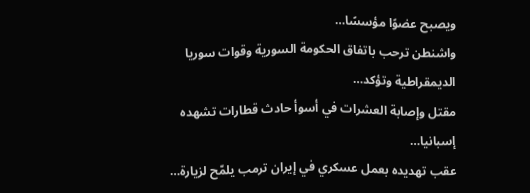ويصبح عضوًا مؤسسًا…
واشنطن ترحب باتفاق الحكومة السورية وقوات سوريا الديمقراطية وتؤكد…
مقتل وإصابة العشرات في أسوأ حادث قطارات تشهده إسبانيا…
عقب تهديده بعمل عسكري في إيران ترمب يلمّح لزيارة…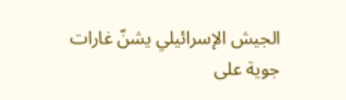الجيش الإسرائيلي يشنّ غارات جوية على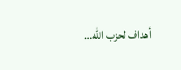أهداف لحزب الله…